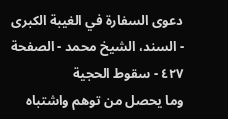دعوى السفارة في الغيبة الكبرى - السند، الشيخ محمد - الصفحة ٤٢٧ - سقوط الحجية
وما يحصل من توهم واشتباه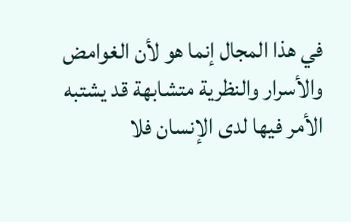في هذا المجال إنما هو لأن الغوامض والأسرار والنظرية متشابهة قد يشتبه الأمر فيها لدى الإنسان فلا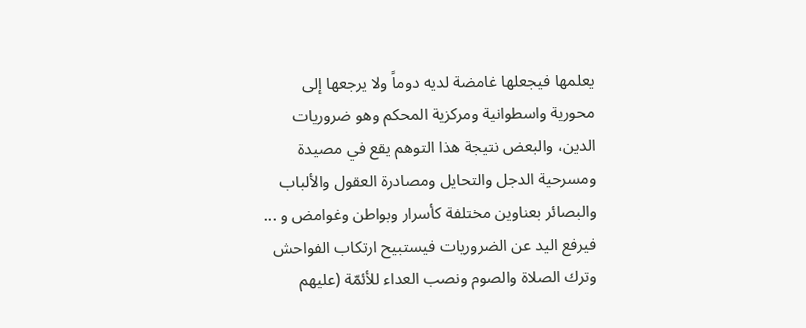يعلمها فيجعلها غامضة لديه دوماً ولا يرجعها إلى محورية واسطوانية ومركزية المحكم وهو ضروريات الدين، والبعض نتيجة هذا التوهم يقع في مصيدة ومسرحية الدجل والتحايل ومصادرة العقول والألباب والبصائر بعناوين مختلفة كأسرار وبواطن وغوامض و ... فيرفع اليد عن الضروريات فيستبيح ارتكاب الفواحش وترك الصلاة والصوم ونصب العداء للأئمّة (عليهم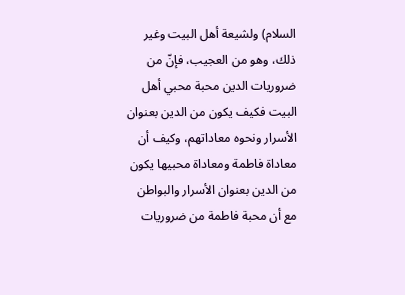السلام) ولشيعة أهل البيت وغير ذلك، وهو من العجيب، فإنّ من ضروريات الدين محبة محبي أهل البيت فكيف يكون من الدين بعنوان الأسرار ونحوه معاداتهم، وكيف أن معاداة فاطمة ومعاداة محبيها يكون من الدين بعنوان الأسرار والبواطن مع أن محبة فاطمة من ضروريات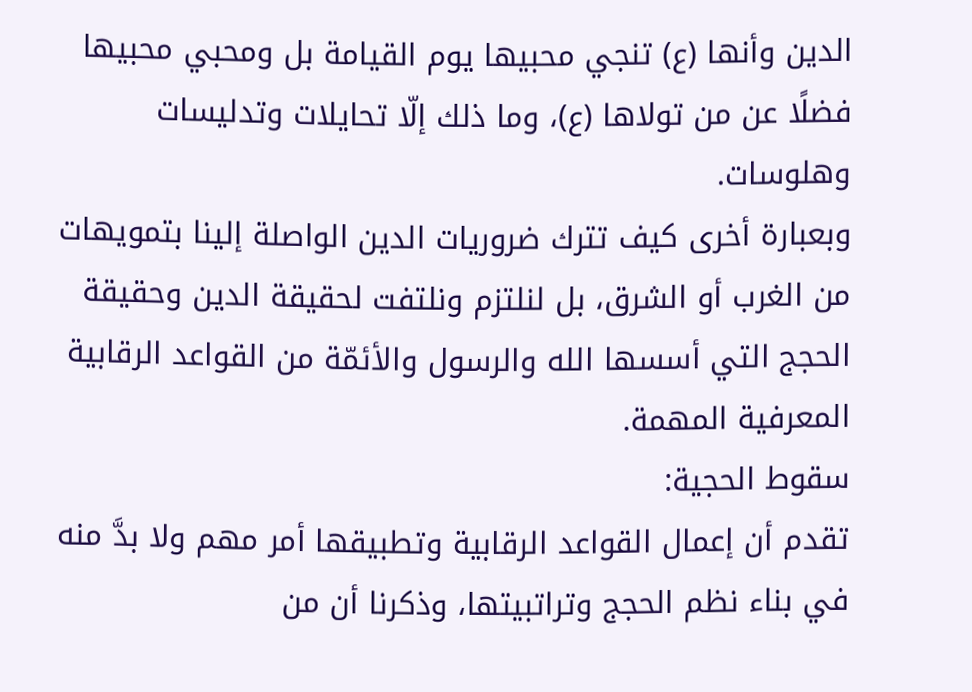الدين وأنها (ع) تنجي محبيها يوم القيامة بل ومحبي محبيها فضلًا عن من تولاها (ع)، وما ذلك إلّا تحايلات وتدليسات وهلوسات.
وبعبارة أخرى كيف تترك ضروريات الدين الواصلة إلينا بتمويهات من الغرب أو الشرق، بل لنلتزم ونلتفت لحقيقة الدين وحقيقة الحجج التي أسسها الله والرسول والأئمّة من القواعد الرقابية المعرفية المهمة.
سقوط الحجية:
تقدم أن إعمال القواعد الرقابية وتطبيقها أمر مهم ولا بدَّ منه في بناء نظم الحجج وتراتبيتها، وذكرنا أن من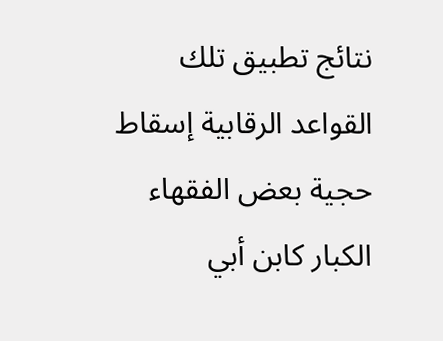نتائج تطبيق تلك القواعد الرقابية إسقاط حجية بعض الفقهاء الكبار كابن أبي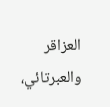العزاقر والعبرتائي،